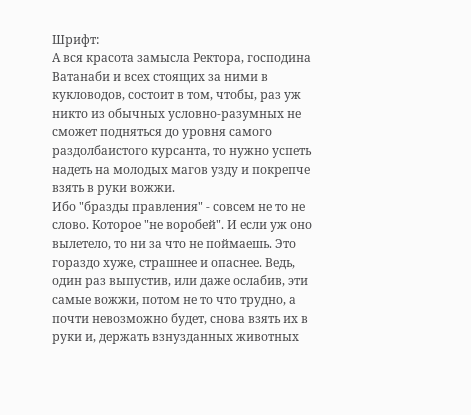Шрифт:
А вся красота замысла Ректора, господина Ватанаби и всех стоящих за ними в кукловодов, состоит в том, чтобы, раз уж никто из обычных условно-разумных не сможет подняться до уровня самого раздолбаистого курсанта, то нужно успеть надеть на молодых магов узду и покрепче взять в руки вожжи.
Ибо "бразды правления" - совсем не то не слово. Которое "не воробей". И если уж оно вылетело, то ни за что не поймаешь. Это гораздо хуже, страшнее и опаснее. Ведь, один раз выпустив, или даже ослабив, эти самые вожжи, потом не то что трудно, а почти невозможно будет, снова взять их в руки и, держать взнузданных животных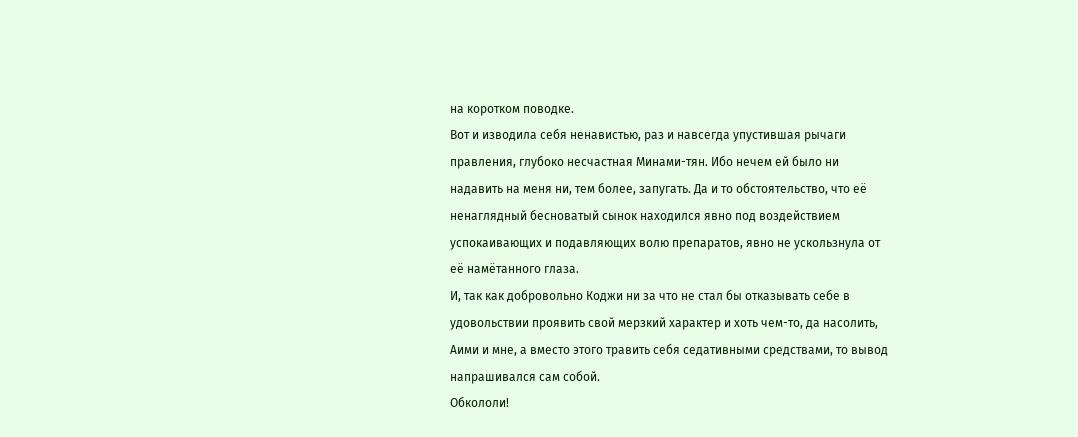на коротком поводке.
Вот и изводила себя ненавистью, раз и навсегда упустившая рычаги правления, глубоко несчастная Минами-тян. Ибо нечем ей было ни надавить на меня ни, тем более, запугать. Да и то обстоятельство, что её ненаглядный бесноватый сынок находился явно под воздействием успокаивающих и подавляющих волю препаратов, явно не ускользнула от её намётанного глаза.
И, так как добровольно Коджи ни за что не стал бы отказывать себе в удовольствии проявить свой мерзкий характер и хоть чем-то, да насолить, Аими и мне, а вместо этого травить себя седативными средствами, то вывод напрашивался сам собой.
Обкололи!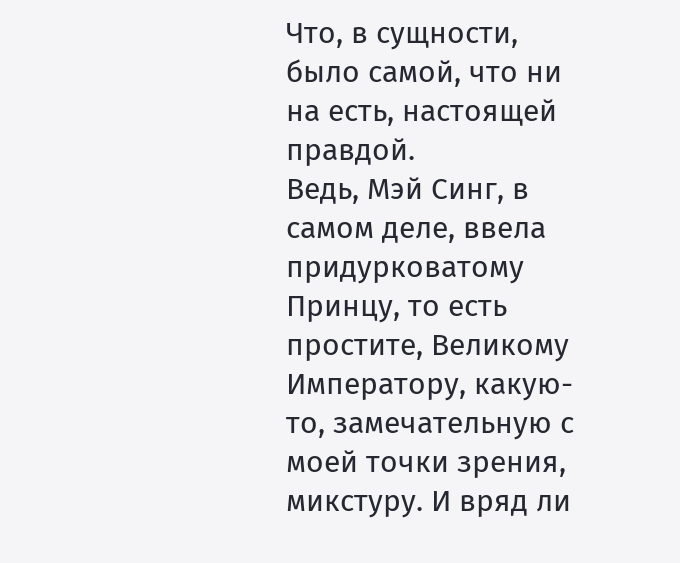Что, в сущности, было самой, что ни на есть, настоящей правдой.
Ведь, Мэй Синг, в самом деле, ввела придурковатому Принцу, то есть простите, Великому Императору, какую-то, замечательную с моей точки зрения, микстуру. И вряд ли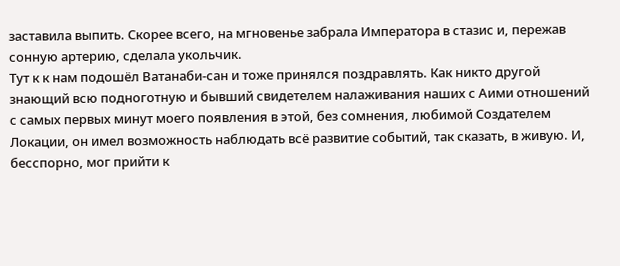заставила выпить. Скорее всего, на мгновенье забрала Императора в стазис и, пережав сонную артерию, сделала укольчик.
Тут к к нам подошёл Ватанаби-сан и тоже принялся поздравлять. Как никто другой знающий всю подноготную и бывший свидетелем налаживания наших с Аими отношений с самых первых минут моего появления в этой, без сомнения, любимой Создателем Локации, он имел возможность наблюдать всё развитие событий, так сказать, в живую. И, бесспорно, мог прийти к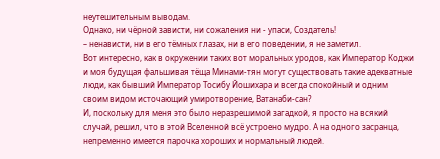неутешительным выводам.
Однако, ни чёрной зависти, ни сожаления ни - упаси, Создатель!
– ненависти, ни в его тёмных глазах, ни в его поведении, я не заметил.
Вот интересно, как в окружении таких вот моральных уродов, как Император Коджи и моя будущая фальшивая тёща Минами-тян могут существовать такие адекватные люди, как бывший Император Тосибу Йошихара и всегда спокойный и одним своим видом источающий умиротворение, Ватанаби-сан?
И, поскольку для меня это было неразрешимой загадкой, я просто на всякий случай, решил, что в этой Вселенной всё устроено мудро. А на одного засранца, непременно имеется парочка хороших и нормальный людей.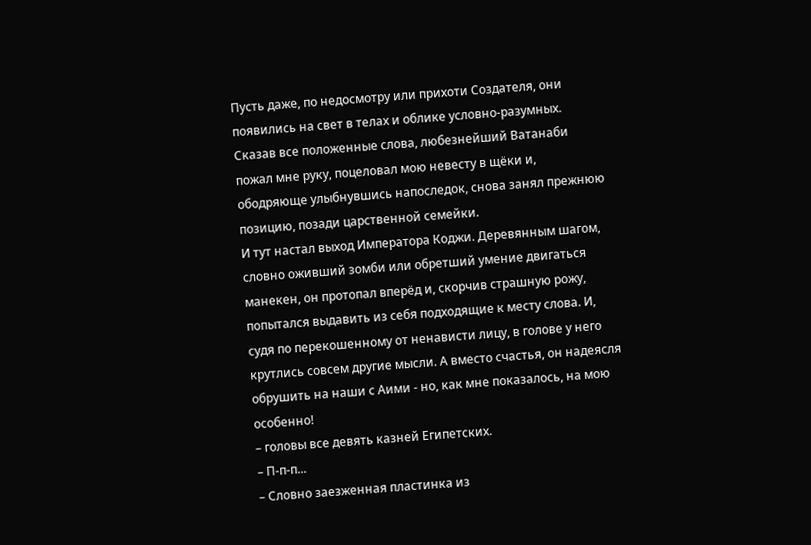Пусть даже, по недосмотру или прихоти Создателя, они появились на свет в телах и облике условно-разумных.
Сказав все положенные слова, любезнейший Ватанаби пожал мне руку, поцеловал мою невесту в щёки и, ободряюще улыбнувшись напоследок, снова занял прежнюю позицию, позади царственной семейки.
И тут настал выход Императора Коджи. Деревянным шагом, словно оживший зомби или обретший умение двигаться манекен, он протопал вперёд и, скорчив страшную рожу, попытался выдавить из себя подходящие к месту слова. И, судя по перекошенному от ненависти лицу, в голове у него крутлись совсем другие мысли. А вместо счастья, он надеясля обрушить на наши с Аими - но, как мне показалось, на мою особенно!
– головы все девять казней Египетских.
– П-п-п...
– Словно заезженная пластинка из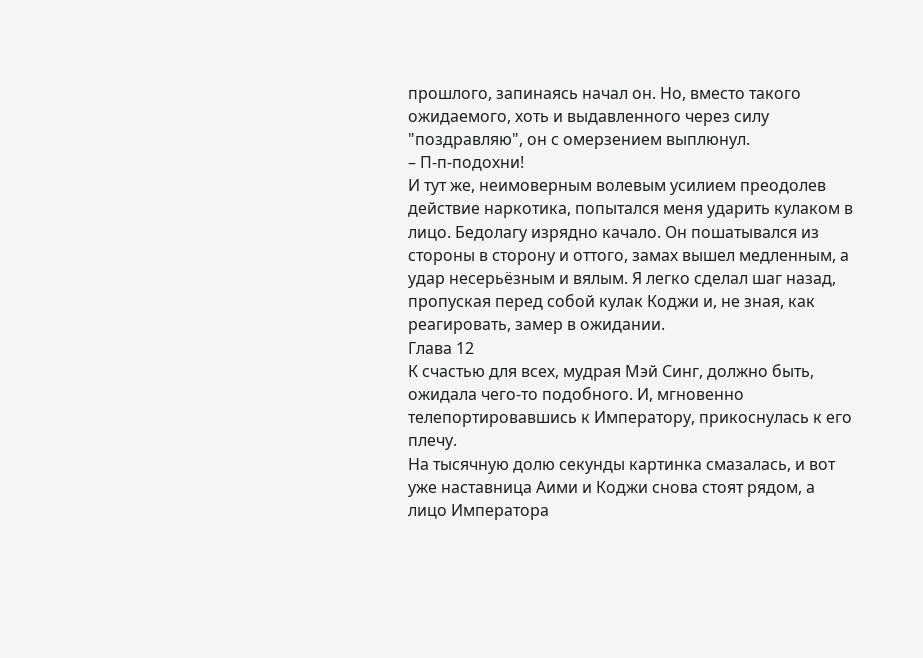прошлого, запинаясь начал он. Но, вместо такого ожидаемого, хоть и выдавленного через силу "поздравляю", он с омерзением выплюнул.
– П-п-подохни!
И тут же, неимоверным волевым усилием преодолев действие наркотика, попытался меня ударить кулаком в лицо. Бедолагу изрядно качало. Он пошатывался из стороны в сторону и оттого, замах вышел медленным, а удар несерьёзным и вялым. Я легко сделал шаг назад, пропуская перед собой кулак Коджи и, не зная, как реагировать, замер в ожидании.
Глава 12
К счастью для всех, мудрая Мэй Синг, должно быть, ожидала чего-то подобного. И, мгновенно телепортировавшись к Императору, прикоснулась к его плечу.
На тысячную долю секунды картинка смазалась, и вот уже наставница Аими и Коджи снова стоят рядом, а лицо Императора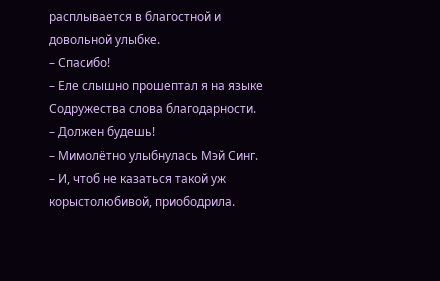расплывается в благостной и довольной улыбке.
– Спасибо!
– Еле слышно прошептал я на языке Содружества слова благодарности.
– Должен будешь!
– Мимолётно улыбнулась Мэй Синг.
– И, чтоб не казаться такой уж корыстолюбивой, приободрила.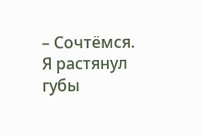– Сочтёмся.
Я растянул губы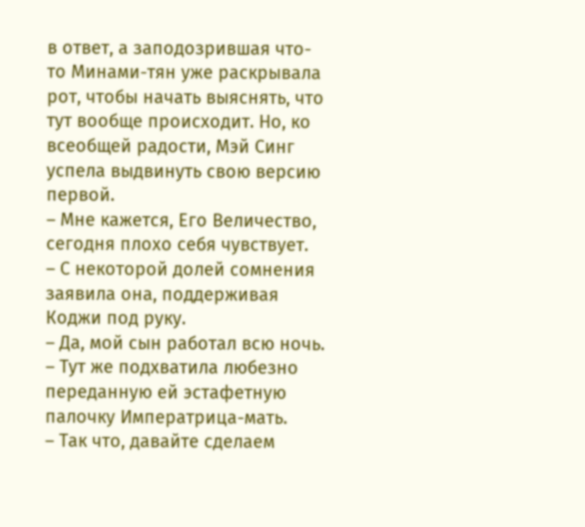в ответ, а заподозрившая что-то Минами-тян уже раскрывала рот, чтобы начать выяснять, что тут вообще происходит. Но, ко всеобщей радости, Мэй Синг успела выдвинуть свою версию первой.
– Мне кажется, Его Величество, сегодня плохо себя чувствует.
– С некоторой долей сомнения заявила она, поддерживая Коджи под руку.
– Да, мой сын работал всю ночь.
– Тут же подхватила любезно переданную ей эстафетную палочку Императрица-мать.
– Так что, давайте сделаем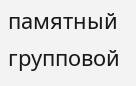памятный групповой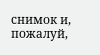снимок и, пожалуй,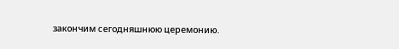закончим сегодняшнюю церемонию.